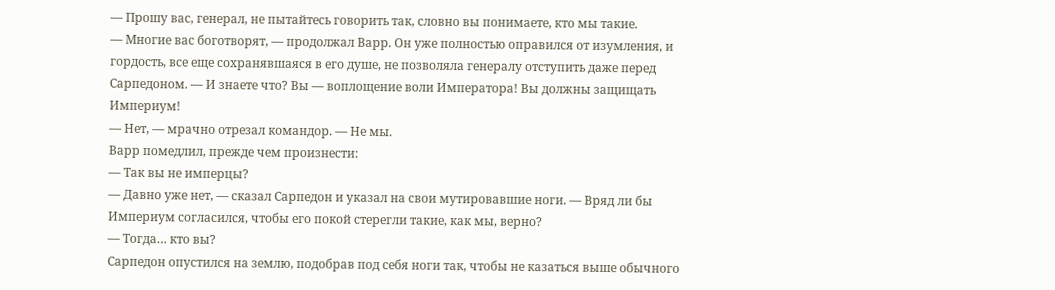— Прошу вас, генерал, не пытайтесь говорить так, словно вы понимаете, кто мы такие.
— Многие вас боготворят, — продолжал Варр. Он уже полностью оправился от изумления, и гордость, все еще сохранявшаяся в его душе, не позволяла генералу отступить даже перед Сарпедоном. — И знаете что? Вы — воплощение воли Императора! Вы должны защищать Империум!
— Нет, — мрачно отрезал командор. — Не мы.
Варр помедлил, прежде чем произнести:
— Так вы не имперцы?
— Давно уже нет, — сказал Сарпедон и указал на свои мутировавшие ноги. — Вряд ли бы Империум согласился, чтобы его покой стерегли такие, как мы, верно?
— Тогда… кто вы?
Сарпедон опустился на землю, подобрав под себя ноги так, чтобы не казаться выше обычного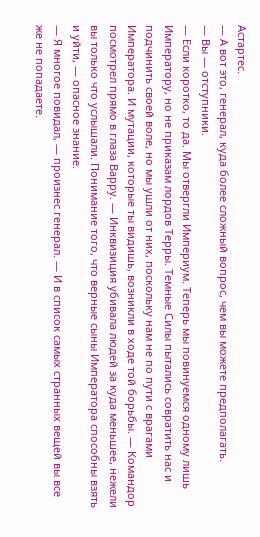Астартес.
— А вот это, генерал, куда более сложный вопрос, чем вы можете предполагать.
— Вы — отступники.
— Если коротко, то да. Мы отвергли Империум. Теперь мы повинуемся одному лишь Императору, но не приказам лордов Терры. Темные Силы пытались совратить нас и подчинить своей воле, но мы ушли от них, поскольку нам не по пути с врагами Императора. И мутации, которые ты видишь, возникли в ходе той борьбы. — Командор посмотрел прямо в глаза Варру. — Инквизиция убивала людей за куда меньшее, нежели вы только что услышали. Понимание того, что верные сыны Императора способны взять и уйти, — опасное знание.
— Я многое повидал, — произнес генерал. — И в список самых странных вещей вы все же не попадаете.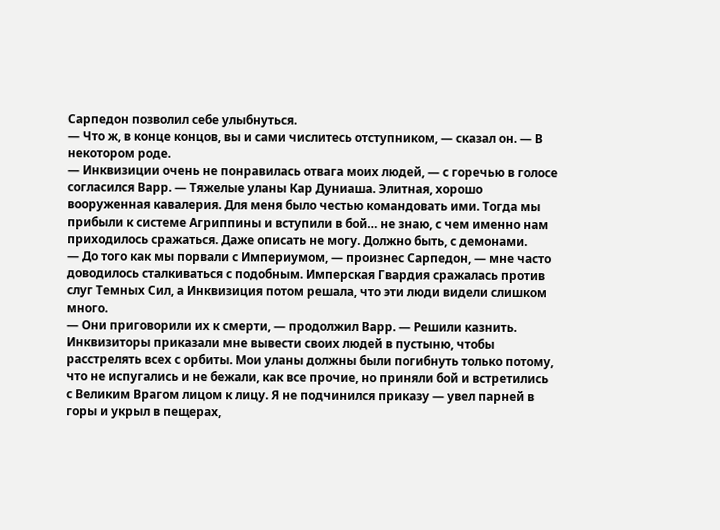Сарпедон позволил себе улыбнуться.
— Что ж, в конце концов, вы и сами числитесь отступником, — сказал он. — В некотором роде.
— Инквизиции очень не понравилась отвага моих людей, — с горечью в голосе согласился Варр. — Тяжелые уланы Кар Дуниаша. Элитная, хорошо вооруженная кавалерия. Для меня было честью командовать ими. Тогда мы прибыли к системе Агриппины и вступили в бой… не знаю, с чем именно нам приходилось сражаться. Даже описать не могу. Должно быть, с демонами.
— До того как мы порвали с Империумом, — произнес Сарпедон, — мне часто доводилось сталкиваться с подобным. Имперская Гвардия сражалась против слуг Темных Сил, а Инквизиция потом решала, что эти люди видели слишком много.
— Они приговорили их к смерти, — продолжил Варр. — Решили казнить. Инквизиторы приказали мне вывести своих людей в пустыню, чтобы расстрелять всех с орбиты. Мои уланы должны были погибнуть только потому, что не испугались и не бежали, как все прочие, но приняли бой и встретились с Великим Врагом лицом к лицу. Я не подчинился приказу — увел парней в горы и укрыл в пещерах,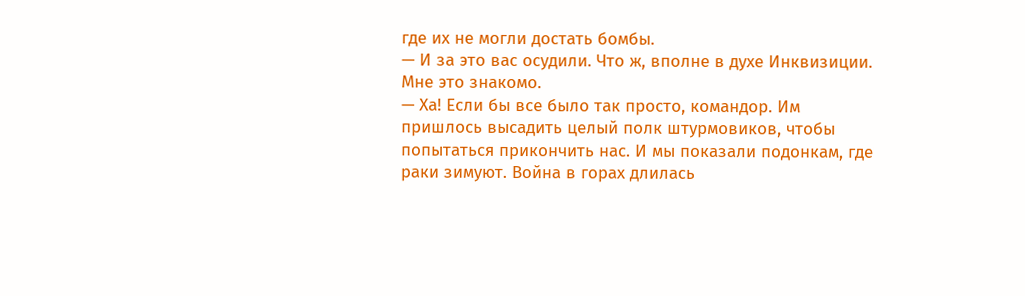где их не могли достать бомбы.
— И за это вас осудили. Что ж, вполне в духе Инквизиции. Мне это знакомо.
— Ха! Если бы все было так просто, командор. Им пришлось высадить целый полк штурмовиков, чтобы попытаться прикончить нас. И мы показали подонкам, где раки зимуют. Война в горах длилась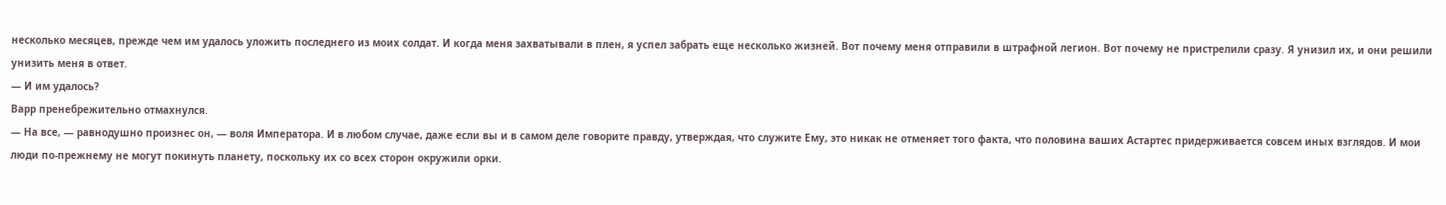несколько месяцев, прежде чем им удалось уложить последнего из моих солдат. И когда меня захватывали в плен, я успел забрать еще несколько жизней. Вот почему меня отправили в штрафной легион. Вот почему не пристрелили сразу. Я унизил их, и они решили унизить меня в ответ.
— И им удалось?
Варр пренебрежительно отмахнулся.
— На все, — равнодушно произнес он, — воля Императора. И в любом случае, даже если вы и в самом деле говорите правду, утверждая, что служите Ему, это никак не отменяет того факта, что половина ваших Астартес придерживается совсем иных взглядов. И мои люди по-прежнему не могут покинуть планету, поскольку их со всех сторон окружили орки.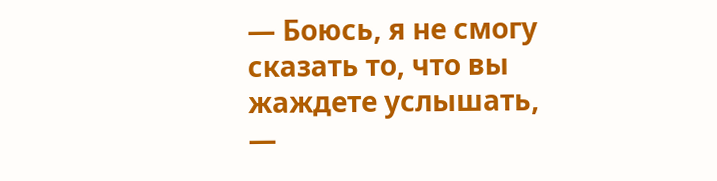— Боюсь, я не смогу сказать то, что вы жаждете услышать, —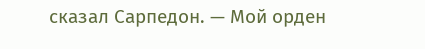сказал Сарпедон. — Мой орден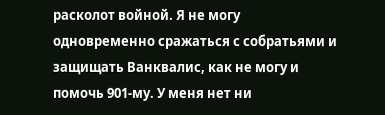расколот войной. Я не могу одновременно сражаться с собратьями и защищать Ванквалис, как не могу и помочь 901-му. У меня нет ни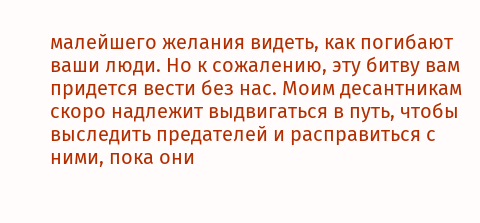малейшего желания видеть, как погибают ваши люди. Но к сожалению, эту битву вам придется вести без нас. Моим десантникам скоро надлежит выдвигаться в путь, чтобы выследить предателей и расправиться с ними, пока они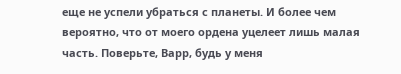еще не успели убраться с планеты. И более чем вероятно, что от моего ордена уцелеет лишь малая часть. Поверьте, Варр, будь у меня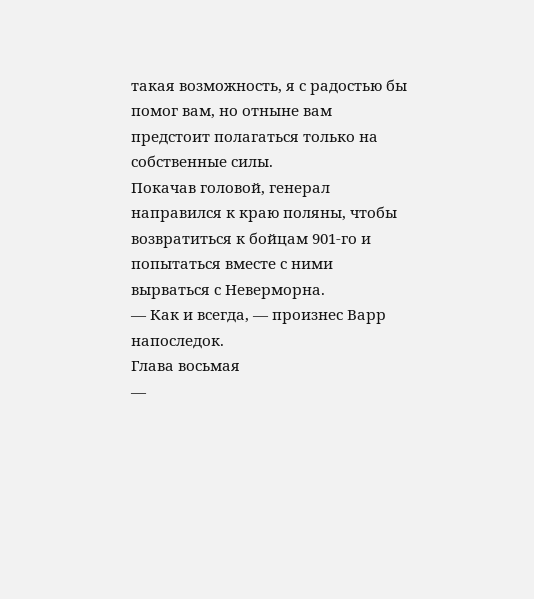такая возможность, я с радостью бы помог вам, но отныне вам предстоит полагаться только на собственные силы.
Покачав головой, генерал направился к краю поляны, чтобы возвратиться к бойцам 901-го и попытаться вместе с ними вырваться с Неверморна.
— Как и всегда, — произнес Варр напоследок.
Глава восьмая
—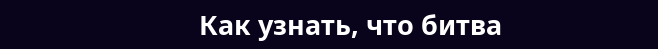Как узнать, что битва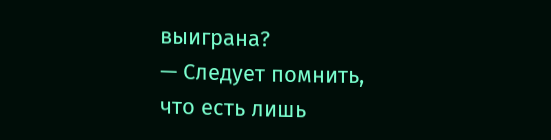выиграна?
— Следует помнить, что есть лишь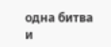одна битва и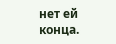нет ей конца.